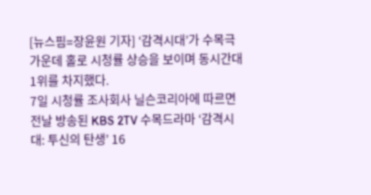[뉴스핌=장윤원 기자] ‘감격시대’가 수목극 가운데 홀로 시청률 상승을 보이며 동시간대 1위를 차지했다.
7일 시청률 조사회사 닐슨코리아에 따르면 전날 방송된 KBS 2TV 수목드라마 ‘감격시대: 투신의 탄생’ 16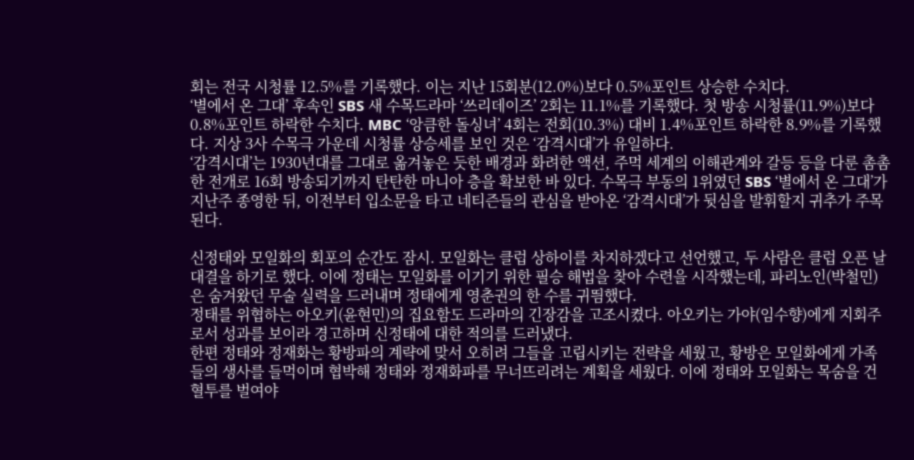회는 전국 시청률 12.5%를 기록했다. 이는 지난 15회분(12.0%)보다 0.5%포인트 상승한 수치다.
‘별에서 온 그대’ 후속인 SBS 새 수목드라마 ‘쓰리데이즈’ 2회는 11.1%를 기록했다. 첫 방송 시청률(11.9%)보다 0.8%포인트 하락한 수치다. MBC ‘앙큼한 돌싱녀’ 4회는 전회(10.3%) 대비 1.4%포인트 하락한 8.9%를 기록했다. 지상 3사 수목극 가운데 시청률 상승세를 보인 것은 ‘감격시대’가 유일하다.
‘감격시대’는 1930년대를 그대로 옮겨놓은 듯한 배경과 화려한 액션, 주먹 세계의 이해관계와 갈등 등을 다룬 촘촘한 전개로 16회 방송되기까지 탄탄한 마니아 층을 확보한 바 있다. 수목극 부동의 1위였던 SBS ‘별에서 온 그대’가 지난주 종영한 뒤, 이전부터 입소문을 타고 네티즌들의 관심을 받아온 ‘감격시대’가 뒷심을 발휘할지 귀추가 주목된다.

신정태와 모일화의 회포의 순간도 잠시. 모일화는 클럽 상하이를 차지하겠다고 선언했고, 두 사람은 클럽 오픈 날 대결을 하기로 했다. 이에 정태는 모일화를 이기기 위한 필승 해법을 찾아 수련을 시작했는데, 파리노인(박철민)은 숨겨왔던 무술 실력을 드러내며 정태에게 영춘권의 한 수를 귀띔했다.
정태를 위협하는 아오키(윤현민)의 집요함도 드라마의 긴장감을 고조시켰다. 아오키는 가야(임수향)에게 지회주로서 성과를 보이라 경고하며 신정태에 대한 적의를 드러냈다.
한편 정태와 정재화는 황방파의 계략에 맞서 오히려 그들을 고립시키는 전략을 세웠고, 황방은 모일화에게 가족들의 생사를 들먹이며 협박해 정태와 정재화파를 무너뜨리려는 계획을 세웠다. 이에 정태와 모일화는 목숨을 건 혈투를 벌여야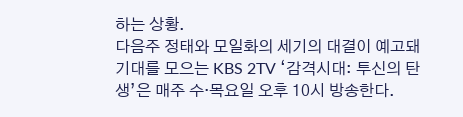하는 상황.
다음주 정태와 모일화의 세기의 대결이 예고돼 기대를 모으는 KBS 2TV ‘감격시대: 투신의 탄생’은 매주 수·목요일 오후 10시 방송한다.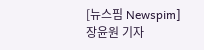[뉴스핌 Newspim] 장윤원 기자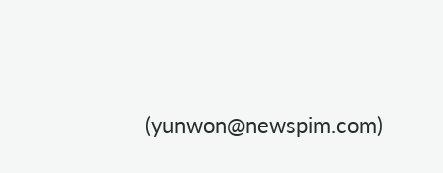(yunwon@newspim.com)